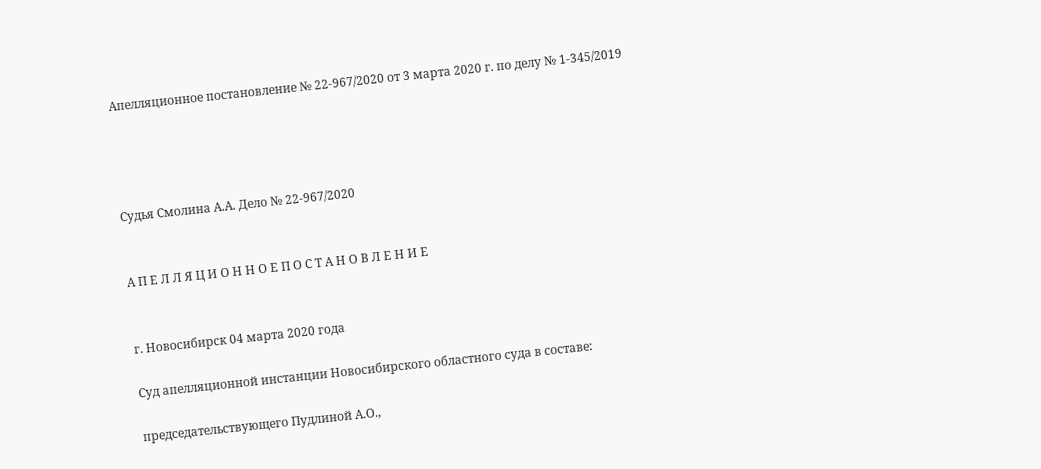Апелляционное постановление № 22-967/2020 от 3 марта 2020 г. по делу № 1-345/2019




Судья Смолина А.А. Дело № 22-967/2020


А П Е Л Л Я Ц И О Н Н О Е П О С Т А Н О В Л Е Н И Е


г. Новосибирск 04 марта 2020 года

Суд апелляционной инстанции Новосибирского областного суда в составе:

председательствующего Пудлиной А.О.,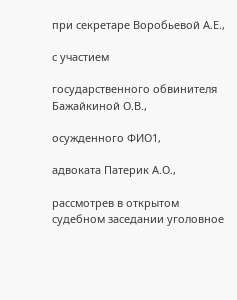при секретаре Воробьевой А.Е.,

с участием

государственного обвинителя Бажайкиной О.В.,

осужденного ФИО1,

адвоката Патерик А.О.,

рассмотрев в открытом судебном заседании уголовное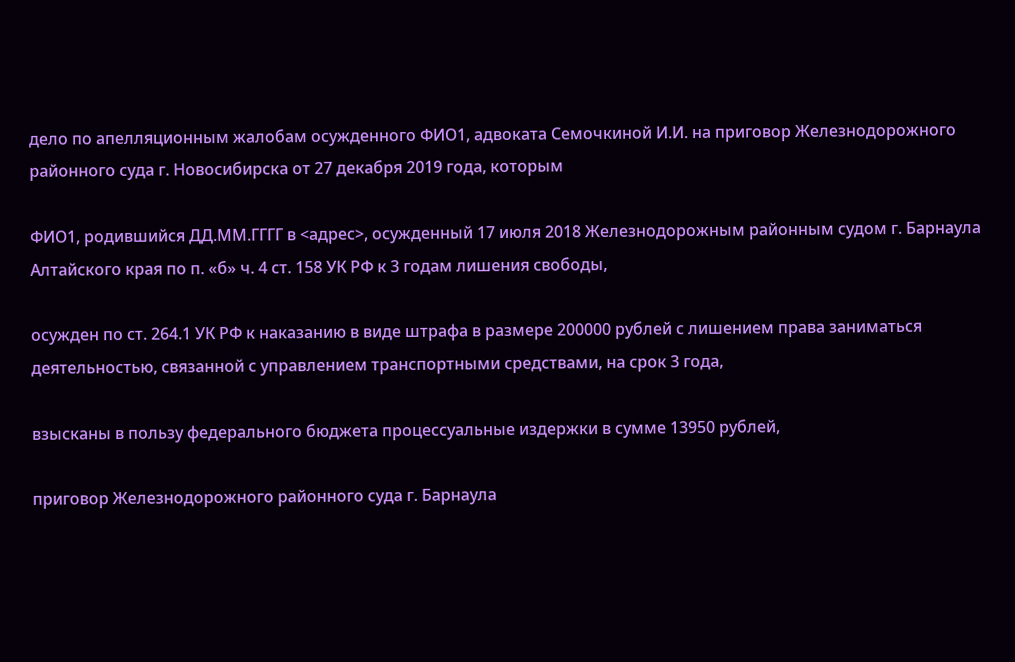дело по апелляционным жалобам осужденного ФИО1, адвоката Семочкиной И.И. на приговор Железнодорожного районного суда г. Новосибирска от 27 декабря 2019 года, которым

ФИО1, родившийся ДД.ММ.ГГГГ в <адрес>, осужденный 17 июля 2018 Железнодорожным районным судом г. Барнаула Алтайского края по п. «б» ч. 4 ст. 158 УК РФ к 3 годам лишения свободы,

осужден по ст. 264.1 УК РФ к наказанию в виде штрафа в размере 200000 рублей с лишением права заниматься деятельностью, связанной с управлением транспортными средствами, на срок 3 года,

взысканы в пользу федерального бюджета процессуальные издержки в сумме 13950 рублей,

приговор Железнодорожного районного суда г. Барнаула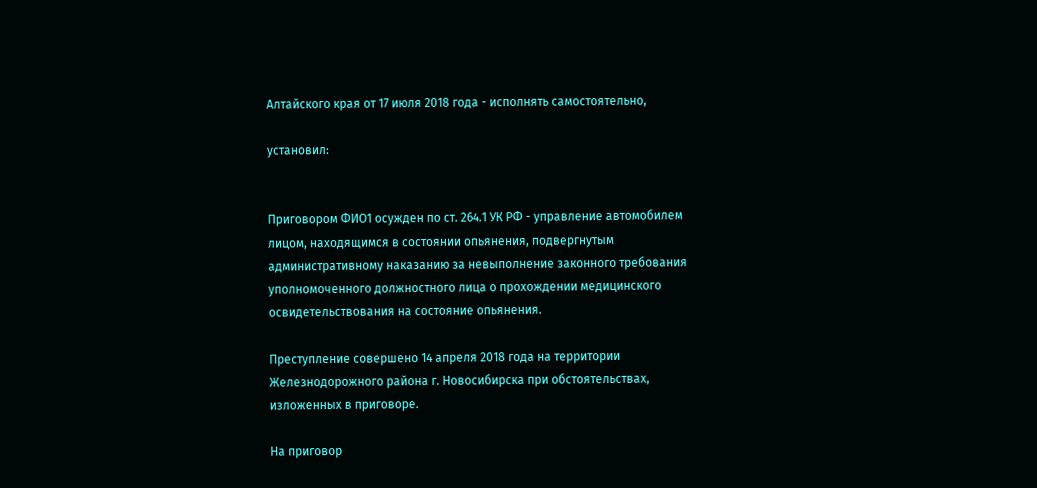Алтайского края от 17 июля 2018 года - исполнять самостоятельно,

установил:


Приговором ФИО1 осужден по ст. 264.1 УК РФ - управление автомобилем лицом, находящимся в состоянии опьянения, подвергнутым административному наказанию за невыполнение законного требования уполномоченного должностного лица о прохождении медицинского освидетельствования на состояние опьянения.

Преступление совершено 14 апреля 2018 года на территории Железнодорожного района г. Новосибирска при обстоятельствах, изложенных в приговоре.

На приговор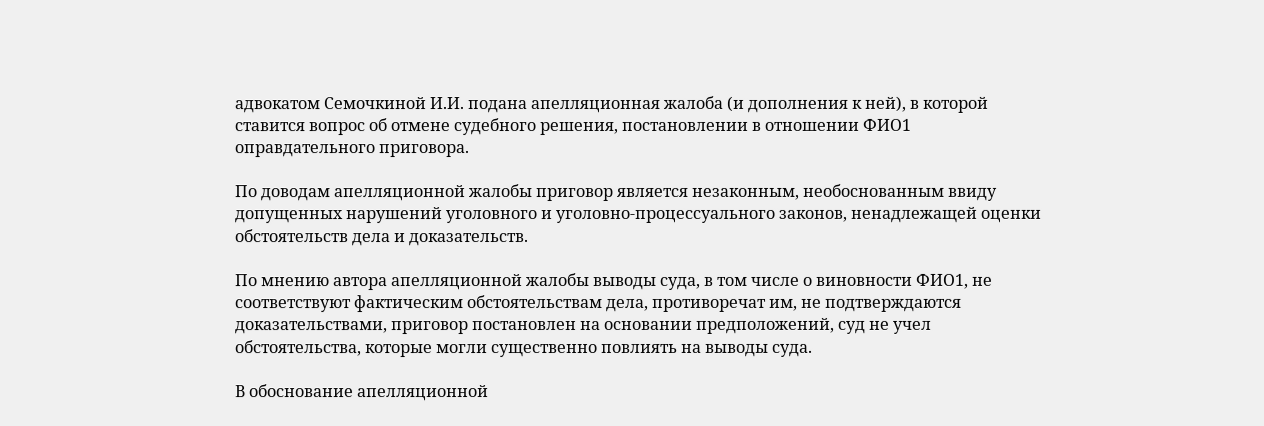адвокатом Семочкиной И.И. подана апелляционная жалоба (и дополнения к ней), в которой ставится вопрос об отмене судебного решения, постановлении в отношении ФИО1 оправдательного приговора.

По доводам апелляционной жалобы приговор является незаконным, необоснованным ввиду допущенных нарушений уголовного и уголовно-процессуального законов, ненадлежащей оценки обстоятельств дела и доказательств.

По мнению автора апелляционной жалобы выводы суда, в том числе о виновности ФИО1, не соответствуют фактическим обстоятельствам дела, противоречат им, не подтверждаются доказательствами, приговор постановлен на основании предположений, суд не учел обстоятельства, которые могли существенно повлиять на выводы суда.

В обоснование апелляционной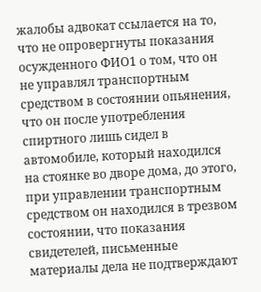жалобы адвокат ссылается на то, что не опровергнуты показания осужденного ФИО1 о том, что он не управлял транспортным средством в состоянии опьянения, что он после употребления спиртного лишь сидел в автомобиле, который находился на стоянке во дворе дома, до этого, при управлении транспортным средством он находился в трезвом состоянии, что показания свидетелей, письменные материалы дела не подтверждают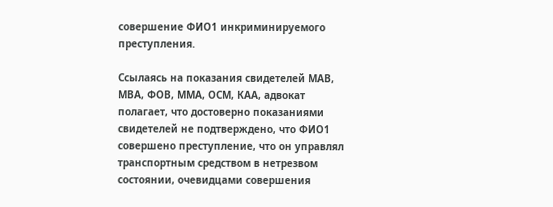совершение ФИО1 инкриминируемого преступления.

Ссылаясь на показания свидетелей МАВ, МВА, ФОВ, ММА, ОСМ, КАА, адвокат полагает, что достоверно показаниями свидетелей не подтверждено, что ФИО1 совершено преступление, что он управлял транспортным средством в нетрезвом состоянии, очевидцами совершения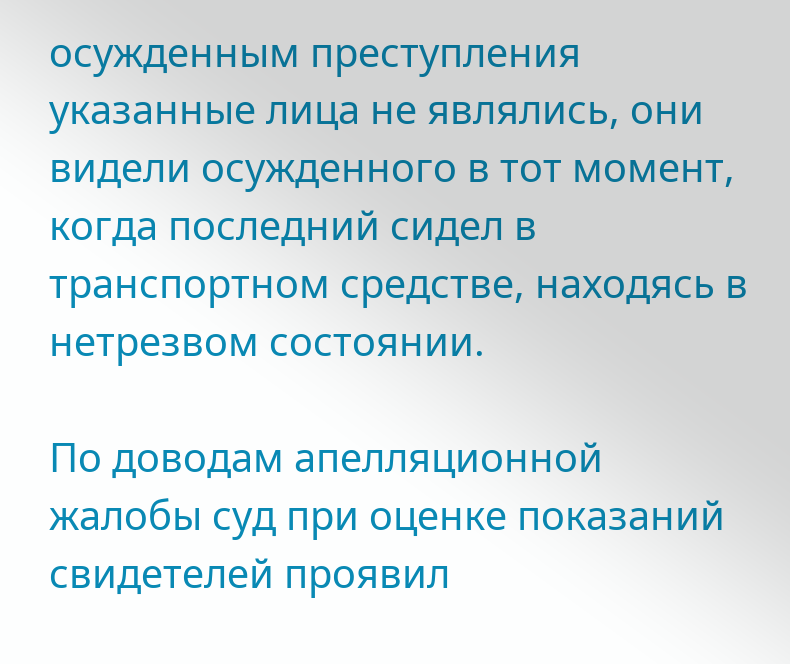осужденным преступления указанные лица не являлись, они видели осужденного в тот момент, когда последний сидел в транспортном средстве, находясь в нетрезвом состоянии.

По доводам апелляционной жалобы суд при оценке показаний свидетелей проявил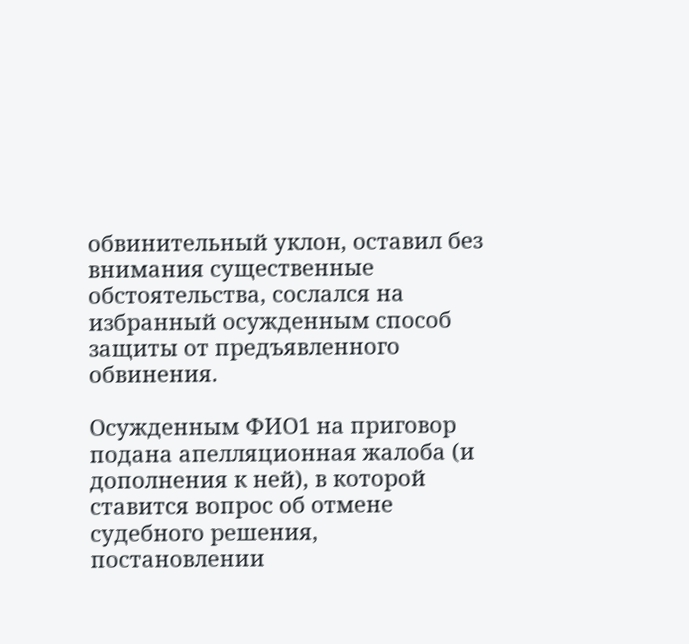обвинительный уклон, оставил без внимания существенные обстоятельства, сослался на избранный осужденным способ защиты от предъявленного обвинения.

Осужденным ФИО1 на приговор подана апелляционная жалоба (и дополнения к ней), в которой ставится вопрос об отмене судебного решения, постановлении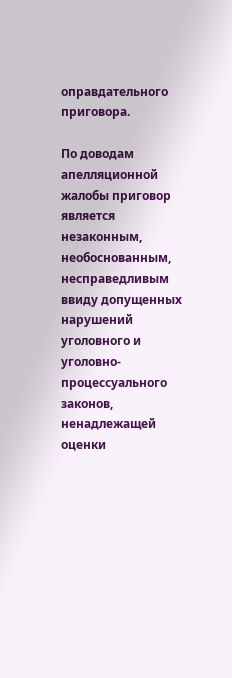оправдательного приговора.

По доводам апелляционной жалобы приговор является незаконным, необоснованным, несправедливым ввиду допущенных нарушений уголовного и уголовно-процессуального законов, ненадлежащей оценки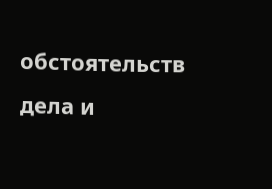обстоятельств дела и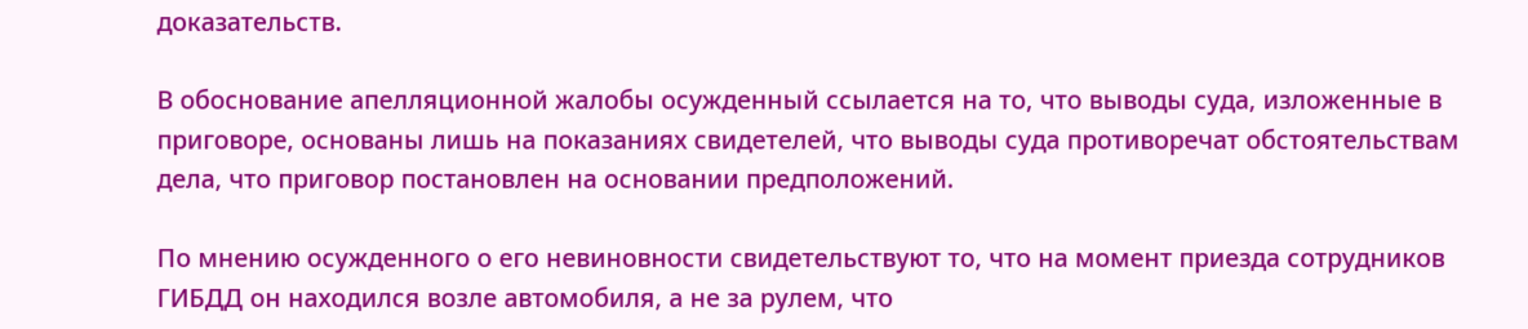доказательств.

В обоснование апелляционной жалобы осужденный ссылается на то, что выводы суда, изложенные в приговоре, основаны лишь на показаниях свидетелей, что выводы суда противоречат обстоятельствам дела, что приговор постановлен на основании предположений.

По мнению осужденного о его невиновности свидетельствуют то, что на момент приезда сотрудников ГИБДД он находился возле автомобиля, а не за рулем, что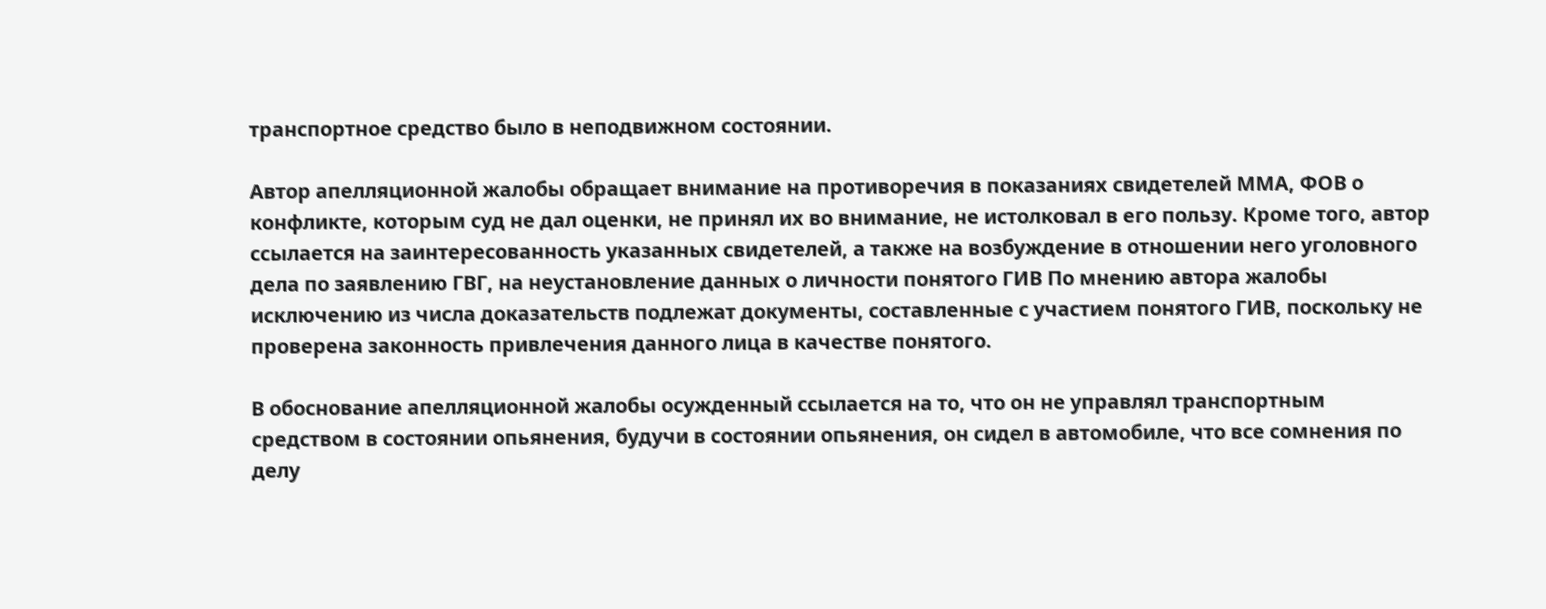транспортное средство было в неподвижном состоянии.

Автор апелляционной жалобы обращает внимание на противоречия в показаниях свидетелей ММА, ФОВ о конфликте, которым суд не дал оценки, не принял их во внимание, не истолковал в его пользу. Кроме того, автор ссылается на заинтересованность указанных свидетелей, а также на возбуждение в отношении него уголовного дела по заявлению ГВГ, на неустановление данных о личности понятого ГИВ По мнению автора жалобы исключению из числа доказательств подлежат документы, составленные с участием понятого ГИВ, поскольку не проверена законность привлечения данного лица в качестве понятого.

В обоснование апелляционной жалобы осужденный ссылается на то, что он не управлял транспортным средством в состоянии опьянения, будучи в состоянии опьянения, он сидел в автомобиле, что все сомнения по делу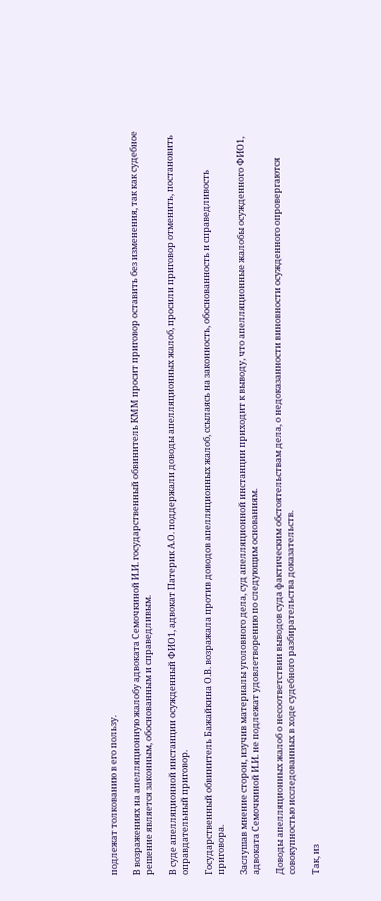подлежат толкованию в его пользу.

В возражениях на апелляционную жалобу адвоката Семочкиной И.И. государственный обвинитель КММ просит приговор оставить без изменения, так как судебное решение является законным, обоснованным и справедливым.

В суде апелляционной инстанции осужденный ФИО1, адвокат Патерик А.О. поддержали доводы апелляционных жалоб, просили приговор отменить, постановить оправдательный приговор.

Государственный обвинитель Бажайкина О.В. возражала против доводов апелляционных жалоб, ссылаясь на законность, обоснованность и справедливость приговора.

Заслушав мнение сторон, изучив материалы уголовного дела, суд апелляционной инстанции приходит к выводу, что апелляционные жалобы осужденного ФИО1, адвоката Семочкиной И.И. не подлежат удовлетворению по следующим основаниям.

Доводы апелляционных жалоб о несоответствии выводов суда фактическим обстоятельствам дела, о недоказанности виновности осужденного опровергаются совокупностью исследованных в ходе судебного разбирательства доказательств.

Так, из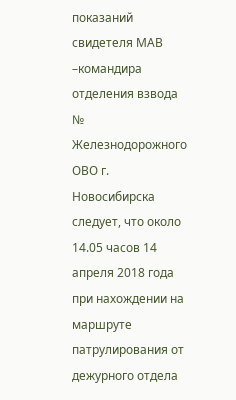показаний свидетеля МАВ –командира отделения взвода № Железнодорожного ОВО г. Новосибирска следует, что около 14.05 часов 14 апреля 2018 года при нахождении на маршруте патрулирования от дежурного отдела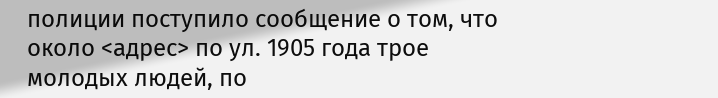полиции поступило сообщение о том, что около <адрес> по ул. 1905 года трое молодых людей, по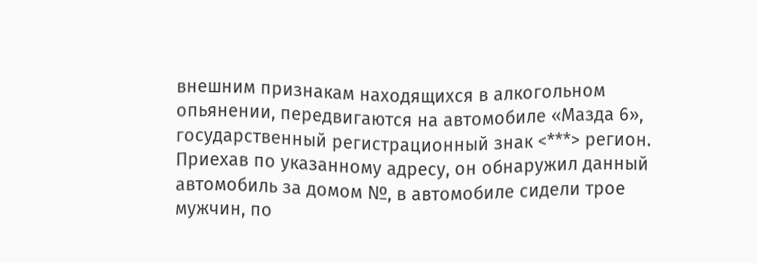внешним признакам находящихся в алкогольном опьянении, передвигаются на автомобиле «Мазда 6», государственный регистрационный знак <***> регион. Приехав по указанному адресу, он обнаружил данный автомобиль за домом №, в автомобиле сидели трое мужчин, по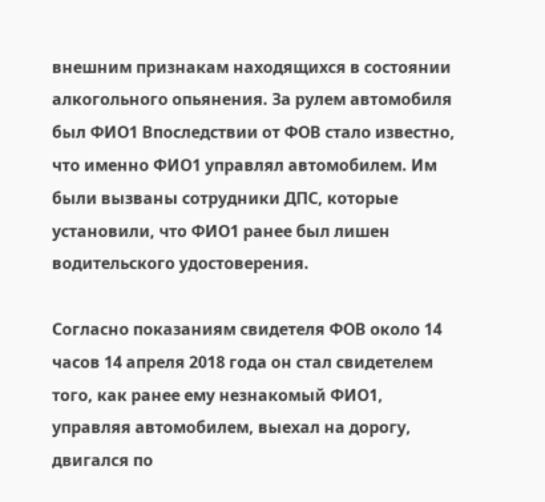внешним признакам находящихся в состоянии алкогольного опьянения. За рулем автомобиля был ФИО1 Впоследствии от ФОВ стало известно, что именно ФИО1 управлял автомобилем. Им были вызваны сотрудники ДПС, которые установили, что ФИО1 ранее был лишен водительского удостоверения.

Согласно показаниям свидетеля ФОВ около 14 часов 14 апреля 2018 года он стал свидетелем того, как ранее ему незнакомый ФИО1, управляя автомобилем, выехал на дорогу, двигался по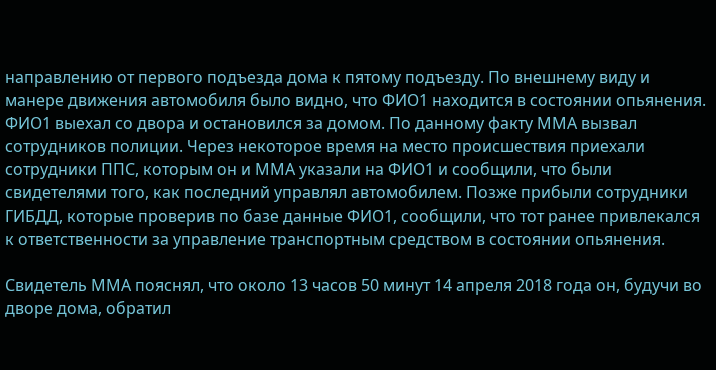направлению от первого подъезда дома к пятому подъезду. По внешнему виду и манере движения автомобиля было видно, что ФИО1 находится в состоянии опьянения. ФИО1 выехал со двора и остановился за домом. По данному факту ММА вызвал сотрудников полиции. Через некоторое время на место происшествия приехали сотрудники ППС, которым он и ММА указали на ФИО1 и сообщили, что были свидетелями того, как последний управлял автомобилем. Позже прибыли сотрудники ГИБДД, которые проверив по базе данные ФИО1, сообщили, что тот ранее привлекался к ответственности за управление транспортным средством в состоянии опьянения.

Свидетель ММА пояснял, что около 13 часов 50 минут 14 апреля 2018 года он, будучи во дворе дома, обратил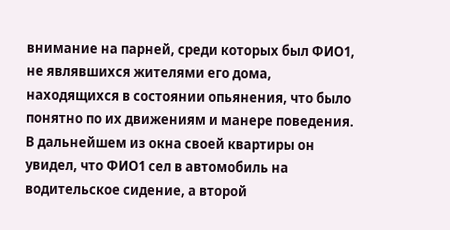внимание на парней, среди которых был ФИО1, не являвшихся жителями его дома, находящихся в состоянии опьянения, что было понятно по их движениям и манере поведения. В дальнейшем из окна своей квартиры он увидел, что ФИО1 сел в автомобиль на водительское сидение, а второй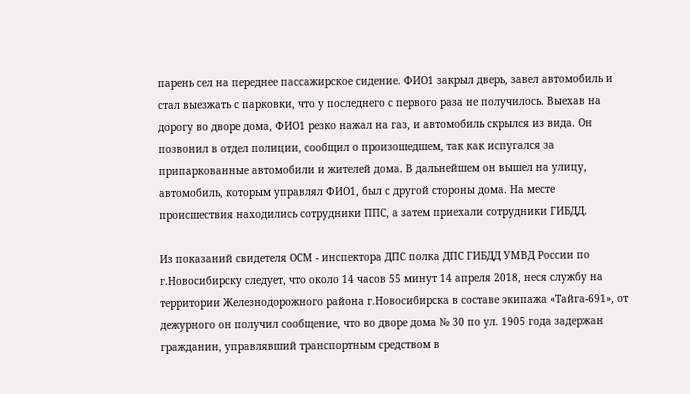парень сел на переднее пассажирское сидение. ФИО1 закрыл дверь, завел автомобиль и стал выезжать с парковки, что у последнего с первого раза не получилось. Выехав на дорогу во дворе дома, ФИО1 резко нажал на газ, и автомобиль скрылся из вида. Он позвонил в отдел полиции, сообщил о произошедшем, так как испугался за припаркованные автомобили и жителей дома. В дальнейшем он вышел на улицу, автомобиль, которым управлял ФИО1, был с другой стороны дома. На месте происшествия находились сотрудники ППС, а затем приехали сотрудники ГИБДД.

Из показаний свидетеля ОСМ - инспектора ДПС полка ДПС ГИБДД УМВД России по г.Новосибирску следует, что около 14 часов 55 минут 14 апреля 2018, неся службу на территории Железнодорожного района г.Новосибирска в составе экипажа «Тайга-691», от дежурного он получил сообщение, что во дворе дома № 30 по ул. 1905 года задержан гражданин, управлявший транспортным средством в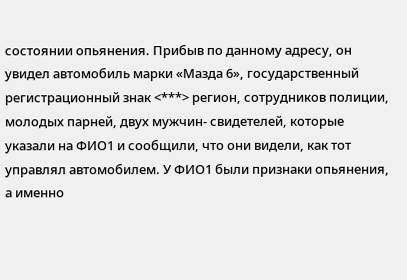состоянии опьянения. Прибыв по данному адресу, он увидел автомобиль марки «Мазда 6», государственный регистрационный знак <***> регион, сотрудников полиции, молодых парней, двух мужчин- свидетелей, которые указали на ФИО1 и сообщили, что они видели, как тот управлял автомобилем. У ФИО1 были признаки опьянения, а именно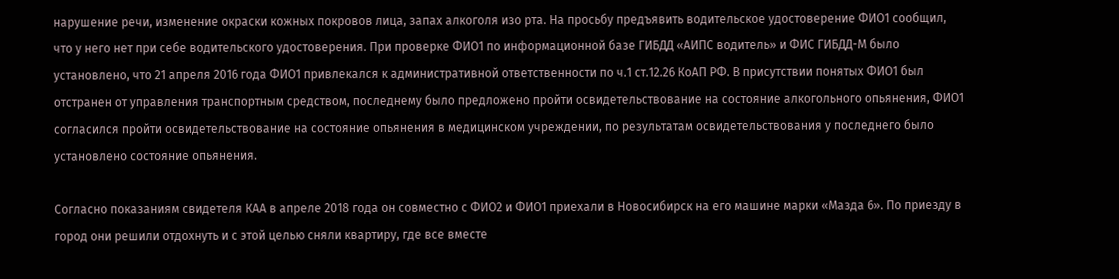нарушение речи, изменение окраски кожных покровов лица, запах алкоголя изо рта. На просьбу предъявить водительское удостоверение ФИО1 сообщил, что у него нет при себе водительского удостоверения. При проверке ФИО1 по информационной базе ГИБДД «АИПС водитель» и ФИС ГИБДД-М было установлено, что 21 апреля 2016 года ФИО1 привлекался к административной ответственности по ч.1 ст.12.26 КоАП РФ. В присутствии понятых ФИО1 был отстранен от управления транспортным средством, последнему было предложено пройти освидетельствование на состояние алкогольного опьянения, ФИО1 согласился пройти освидетельствование на состояние опьянения в медицинском учреждении, по результатам освидетельствования у последнего было установлено состояние опьянения.

Согласно показаниям свидетеля КАА в апреле 2018 года он совместно с ФИО2 и ФИО1 приехали в Новосибирск на его машине марки «Мазда 6». По приезду в город они решили отдохнуть и с этой целью сняли квартиру, где все вместе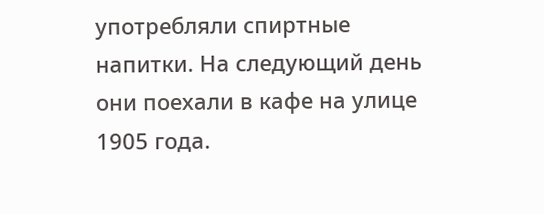употребляли спиртные напитки. На следующий день они поехали в кафе на улице 1905 года.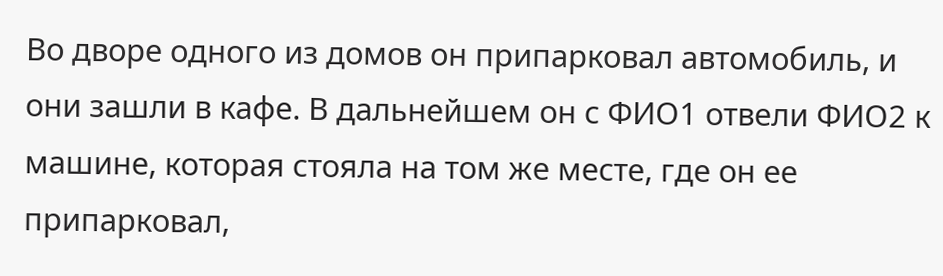Во дворе одного из домов он припарковал автомобиль, и они зашли в кафе. В дальнейшем он с ФИО1 отвели ФИО2 к машине, которая стояла на том же месте, где он ее припарковал,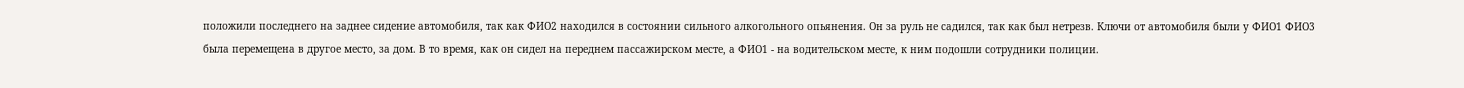положили последнего на заднее сидение автомобиля, так как ФИО2 находился в состоянии сильного алкогольного опьянения. Он за руль не садился, так как был нетрезв. Ключи от автомобиля были у ФИО1 ФИО3 была перемещена в другое место, за дом. В то время, как он сидел на переднем пассажирском месте, а ФИО1 - на водительском месте, к ним подошли сотрудники полиции.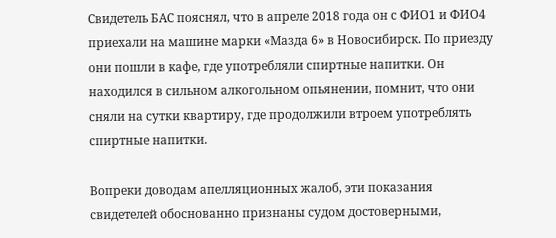Свидетель БАС пояснял, что в апреле 2018 года он с ФИО1 и ФИО4 приехали на машине марки «Мазда 6» в Новосибирск. По приезду они пошли в кафе, где употребляли спиртные напитки. Он находился в сильном алкогольном опьянении, помнит, что они сняли на сутки квартиру, где продолжили втроем употреблять спиртные напитки.

Вопреки доводам апелляционных жалоб, эти показания свидетелей обоснованно признаны судом достоверными,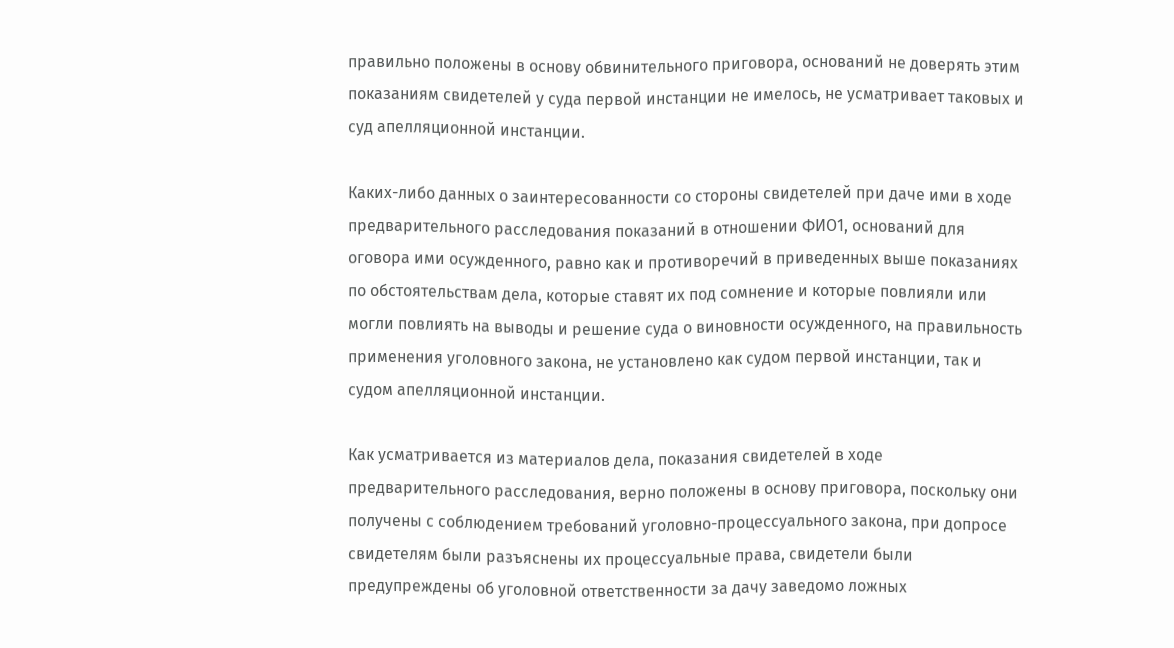правильно положены в основу обвинительного приговора, оснований не доверять этим показаниям свидетелей у суда первой инстанции не имелось, не усматривает таковых и суд апелляционной инстанции.

Каких-либо данных о заинтересованности со стороны свидетелей при даче ими в ходе предварительного расследования показаний в отношении ФИО1, оснований для оговора ими осужденного, равно как и противоречий в приведенных выше показаниях по обстоятельствам дела, которые ставят их под сомнение и которые повлияли или могли повлиять на выводы и решение суда о виновности осужденного, на правильность применения уголовного закона, не установлено как судом первой инстанции, так и судом апелляционной инстанции.

Как усматривается из материалов дела, показания свидетелей в ходе предварительного расследования, верно положены в основу приговора, поскольку они получены с соблюдением требований уголовно-процессуального закона, при допросе свидетелям были разъяснены их процессуальные права, свидетели были предупреждены об уголовной ответственности за дачу заведомо ложных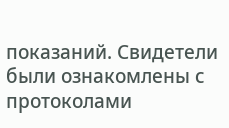показаний. Свидетели были ознакомлены с протоколами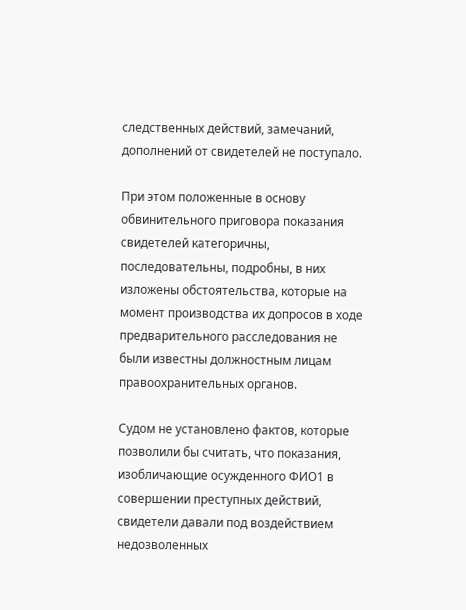следственных действий, замечаний, дополнений от свидетелей не поступало.

При этом положенные в основу обвинительного приговора показания свидетелей категоричны, последовательны, подробны, в них изложены обстоятельства, которые на момент производства их допросов в ходе предварительного расследования не были известны должностным лицам правоохранительных органов.

Судом не установлено фактов, которые позволили бы считать, что показания, изобличающие осужденного ФИО1 в совершении преступных действий, свидетели давали под воздействием недозволенных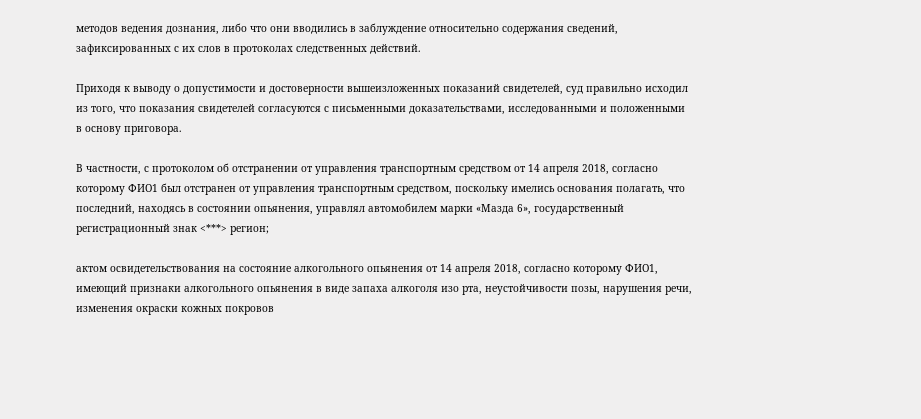методов ведения дознания, либо что они вводились в заблуждение относительно содержания сведений, зафиксированных с их слов в протоколах следственных действий.

Приходя к выводу о допустимости и достоверности вышеизложенных показаний свидетелей, суд правильно исходил из того, что показания свидетелей согласуются с письменными доказательствами, исследованными и положенными в основу приговора.

В частности, с протоколом об отстранении от управления транспортным средством от 14 апреля 2018, согласно которому ФИО1 был отстранен от управления транспортным средством, поскольку имелись основания полагать, что последний, находясь в состоянии опьянения, управлял автомобилем марки «Мазда 6», государственный регистрационный знак <***> регион;

актом освидетельствования на состояние алкогольного опьянения от 14 апреля 2018, согласно которому ФИО1, имеющий признаки алкогольного опьянения в виде запаха алкоголя изо рта, неустойчивости позы, нарушения речи, изменения окраски кожных покровов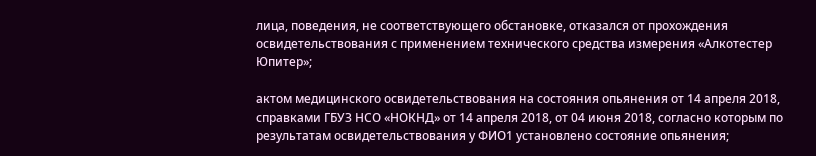лица, поведения, не соответствующего обстановке, отказался от прохождения освидетельствования с применением технического средства измерения «Алкотестер Юпитер»;

актом медицинского освидетельствования на состояния опьянения от 14 апреля 2018, справками ГБУЗ НСО «НОКНД» от 14 апреля 2018, от 04 июня 2018, согласно которым по результатам освидетельствования у ФИО1 установлено состояние опьянения;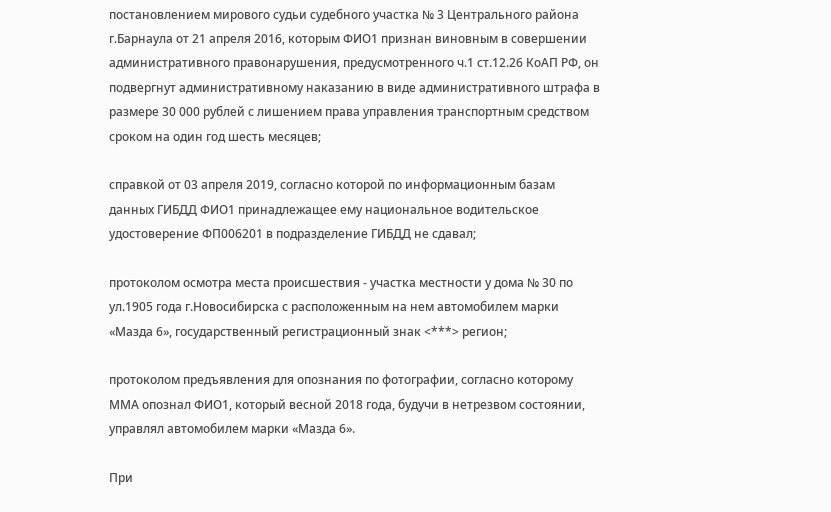постановлением мирового судьи судебного участка № 3 Центрального района г.Барнаула от 21 апреля 2016, которым ФИО1 признан виновным в совершении административного правонарушения, предусмотренного ч.1 ст.12.26 КоАП РФ, он подвергнут административному наказанию в виде административного штрафа в размере 30 000 рублей с лишением права управления транспортным средством сроком на один год шесть месяцев;

справкой от 03 апреля 2019, согласно которой по информационным базам данных ГИБДД ФИО1 принадлежащее ему национальное водительское удостоверение ФП006201 в подразделение ГИБДД не сдавал;

протоколом осмотра места происшествия - участка местности у дома № 30 по ул.1905 года г.Новосибирска с расположенным на нем автомобилем марки «Мазда 6», государственный регистрационный знак <***> регион;

протоколом предъявления для опознания по фотографии, согласно которому ММА опознал ФИО1, который весной 2018 года, будучи в нетрезвом состоянии, управлял автомобилем марки «Мазда 6».

При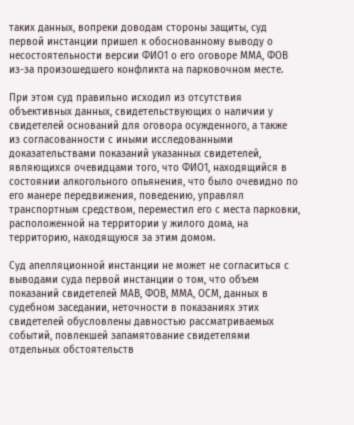таких данных, вопреки доводам стороны защиты, суд первой инстанции пришел к обоснованному выводу о несостоятельности версии ФИО1 о его оговоре ММА, ФОВ из-за произошедшего конфликта на парковочном месте.

При этом суд правильно исходил из отсутствия объективных данных, свидетельствующих о наличии у свидетелей оснований для оговора осужденного, а также из согласованности с иными исследованными доказательствами показаний указанных свидетелей, являющихся очевидцами того, что ФИО1, находящийся в состоянии алкогольного опьянения, что было очевидно по его манере передвижения, поведению, управлял транспортным средством, переместил его с места парковки, расположенной на территории у жилого дома, на территорию, находящуюся за этим домом.

Суд апелляционной инстанции не может не согласиться с выводами суда первой инстанции о том, что объем показаний свидетелей МАВ, ФОВ, ММА, ОСМ, данных в судебном заседании, неточности в показаниях этих свидетелей обусловлены давностью рассматриваемых событий, повлекшей запамятование свидетелями отдельных обстоятельств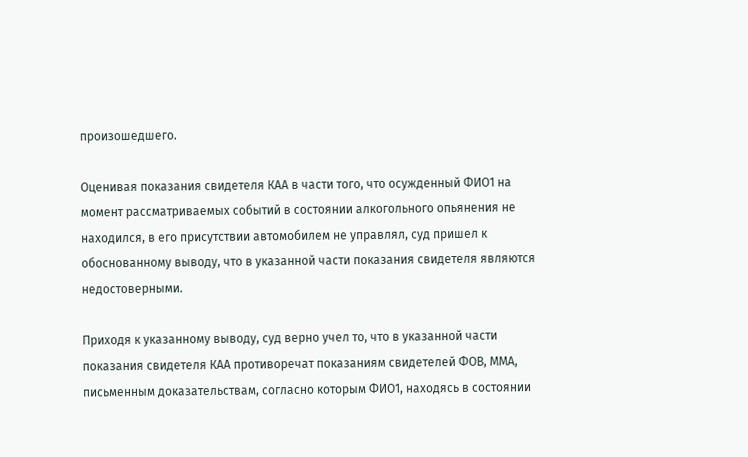произошедшего.

Оценивая показания свидетеля КАА в части того, что осужденный ФИО1 на момент рассматриваемых событий в состоянии алкогольного опьянения не находился, в его присутствии автомобилем не управлял, суд пришел к обоснованному выводу, что в указанной части показания свидетеля являются недостоверными.

Приходя к указанному выводу, суд верно учел то, что в указанной части показания свидетеля КАА противоречат показаниям свидетелей ФОВ, ММА, письменным доказательствам, согласно которым ФИО1, находясь в состоянии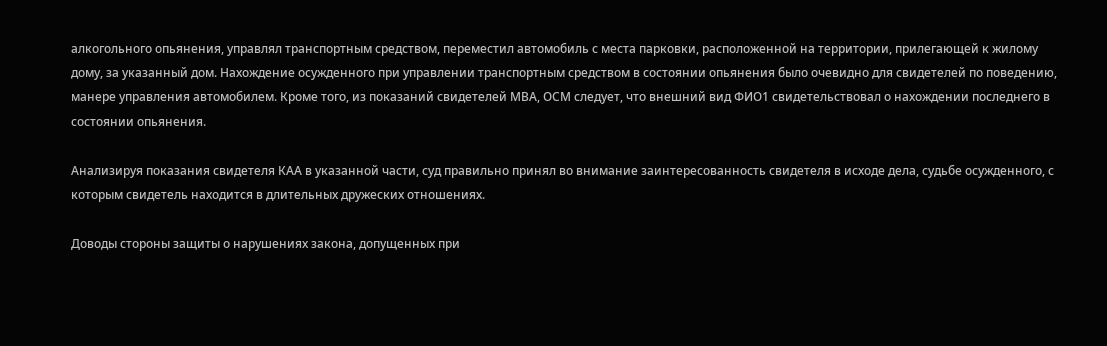алкогольного опьянения, управлял транспортным средством, переместил автомобиль с места парковки, расположенной на территории, прилегающей к жилому дому, за указанный дом. Нахождение осужденного при управлении транспортным средством в состоянии опьянения было очевидно для свидетелей по поведению, манере управления автомобилем. Кроме того, из показаний свидетелей МВА, ОСМ следует, что внешний вид ФИО1 свидетельствовал о нахождении последнего в состоянии опьянения.

Анализируя показания свидетеля КАА в указанной части, суд правильно принял во внимание заинтересованность свидетеля в исходе дела, судьбе осужденного, с которым свидетель находится в длительных дружеских отношениях.

Доводы стороны защиты о нарушениях закона, допущенных при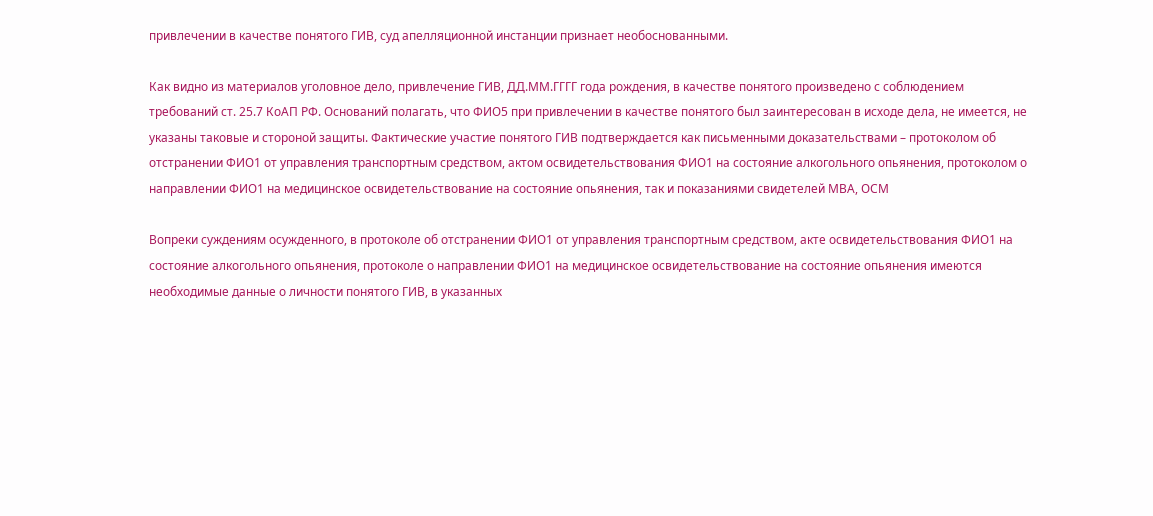привлечении в качестве понятого ГИВ, суд апелляционной инстанции признает необоснованными.

Как видно из материалов уголовное дело, привлечение ГИВ, ДД.ММ.ГГГГ года рождения, в качестве понятого произведено с соблюдением требований ст. 25.7 КоАП РФ. Оснований полагать, что ФИО5 при привлечении в качестве понятого был заинтересован в исходе дела, не имеется, не указаны таковые и стороной защиты. Фактические участие понятого ГИВ подтверждается как письменными доказательствами – протоколом об отстранении ФИО1 от управления транспортным средством, актом освидетельствования ФИО1 на состояние алкогольного опьянения, протоколом о направлении ФИО1 на медицинское освидетельствование на состояние опьянения, так и показаниями свидетелей МВА, ОСМ

Вопреки суждениям осужденного, в протоколе об отстранении ФИО1 от управления транспортным средством, акте освидетельствования ФИО1 на состояние алкогольного опьянения, протоколе о направлении ФИО1 на медицинское освидетельствование на состояние опьянения имеются необходимые данные о личности понятого ГИВ, в указанных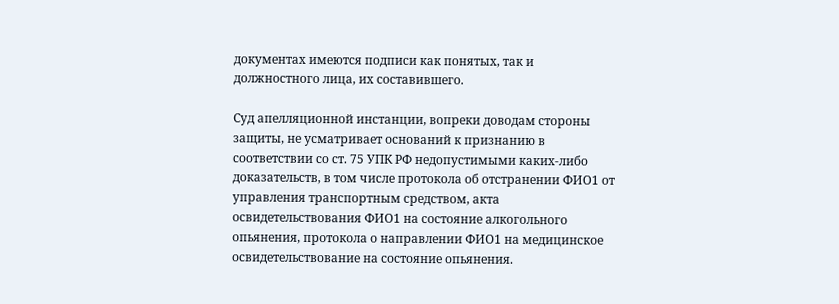документах имеются подписи как понятых, так и должностного лица, их составившего.

Суд апелляционной инстанции, вопреки доводам стороны защиты, не усматривает оснований к признанию в соответствии со ст. 75 УПК РФ недопустимыми каких-либо доказательств, в том числе протокола об отстранении ФИО1 от управления транспортным средством, акта освидетельствования ФИО1 на состояние алкогольного опьянения, протокола о направлении ФИО1 на медицинское освидетельствование на состояние опьянения.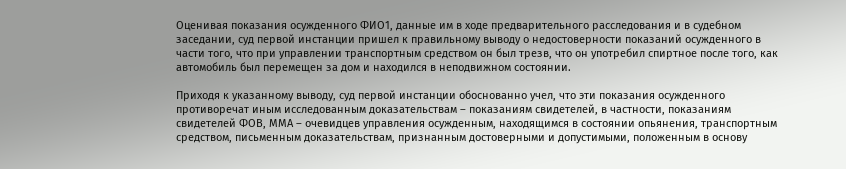Оценивая показания осужденного ФИО1, данные им в ходе предварительного расследования и в судебном заседании, суд первой инстанции пришел к правильному выводу о недостоверности показаний осужденного в части того, что при управлении транспортным средством он был трезв, что он употребил спиртное после того, как автомобиль был перемещен за дом и находился в неподвижном состоянии.

Приходя к указанному выводу, суд первой инстанции обоснованно учел, что эти показания осужденного противоречат иным исследованным доказательствам – показаниям свидетелей, в частности, показаниям свидетелей ФОВ, ММА – очевидцев управления осужденным, находящимся в состоянии опьянения, транспортным средством, письменным доказательствам, признанным достоверными и допустимыми, положенным в основу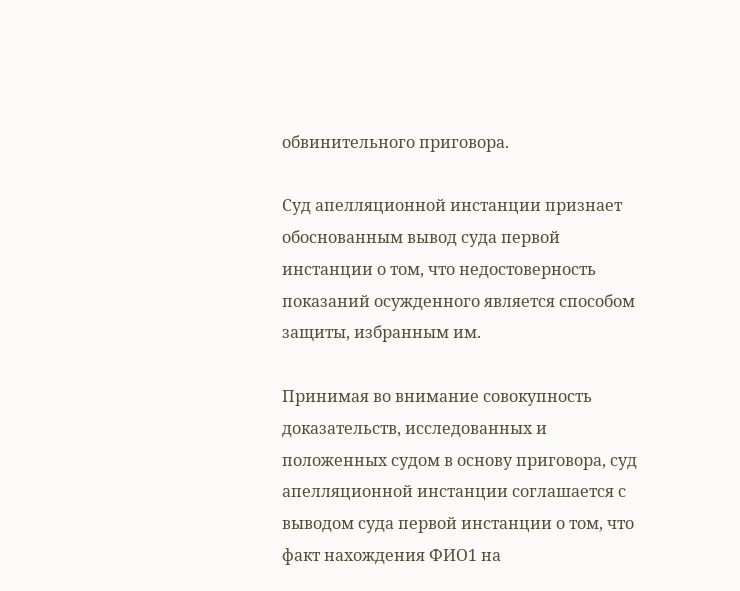обвинительного приговора.

Суд апелляционной инстанции признает обоснованным вывод суда первой инстанции о том, что недостоверность показаний осужденного является способом защиты, избранным им.

Принимая во внимание совокупность доказательств, исследованных и положенных судом в основу приговора, суд апелляционной инстанции соглашается с выводом суда первой инстанции о том, что факт нахождения ФИО1 на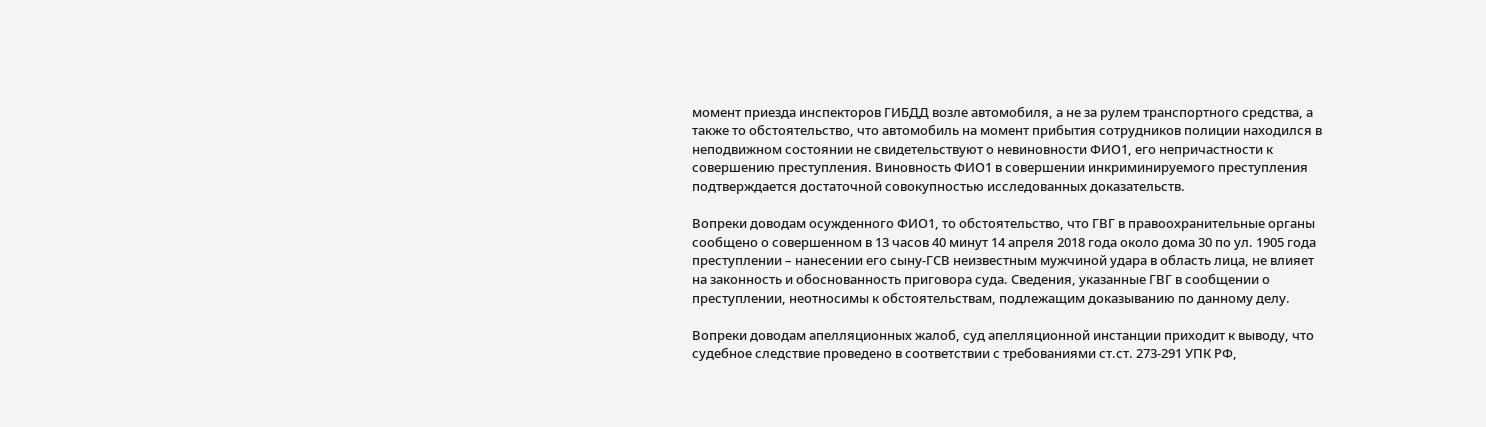момент приезда инспекторов ГИБДД возле автомобиля, а не за рулем транспортного средства, а также то обстоятельство, что автомобиль на момент прибытия сотрудников полиции находился в неподвижном состоянии не свидетельствуют о невиновности ФИО1, его непричастности к совершению преступления. Виновность ФИО1 в совершении инкриминируемого преступления подтверждается достаточной совокупностью исследованных доказательств.

Вопреки доводам осужденного ФИО1, то обстоятельство, что ГВГ в правоохранительные органы сообщено о совершенном в 13 часов 40 минут 14 апреля 2018 года около дома 30 по ул. 1905 года преступлении – нанесении его сыну-ГСВ неизвестным мужчиной удара в область лица, не влияет на законность и обоснованность приговора суда. Сведения, указанные ГВГ в сообщении о преступлении, неотносимы к обстоятельствам, подлежащим доказыванию по данному делу.

Вопреки доводам апелляционных жалоб, суд апелляционной инстанции приходит к выводу, что судебное следствие проведено в соответствии с требованиями ст.ст. 273-291 УПК РФ,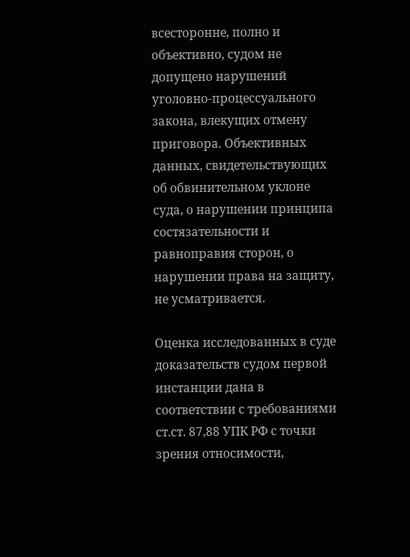всесторонне, полно и объективно, судом не допущено нарушений уголовно-процессуального закона, влекущих отмену приговора. Объективных данных, свидетельствующих об обвинительном уклоне суда, о нарушении принципа состязательности и равноправия сторон, о нарушении права на защиту, не усматривается.

Оценка исследованных в суде доказательств судом первой инстанции дана в соответствии с требованиями ст.ст. 87,88 УПК РФ с точки зрения относимости,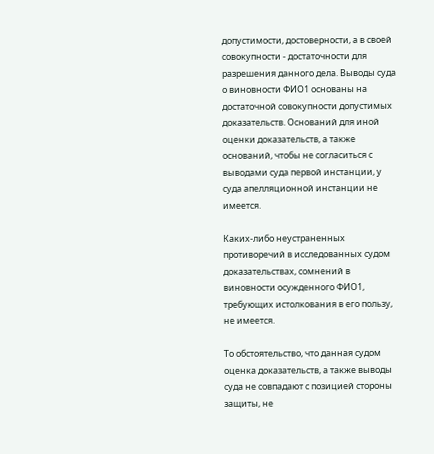допустимости, достоверности, а в своей совокупности - достаточности для разрешения данного дела. Выводы суда о виновности ФИО1 основаны на достаточной совокупности допустимых доказательств. Оснований для иной оценки доказательств, а также оснований, чтобы не согласиться с выводами суда первой инстанции, у суда апелляционной инстанции не имеется.

Каких-либо неустраненных противоречий в исследованных судом доказательствах, сомнений в виновности осужденного ФИО1, требующих истолкования в его пользу, не имеется.

То обстоятельство, что данная судом оценка доказательств, а также выводы суда не совпадают с позицией стороны защиты, не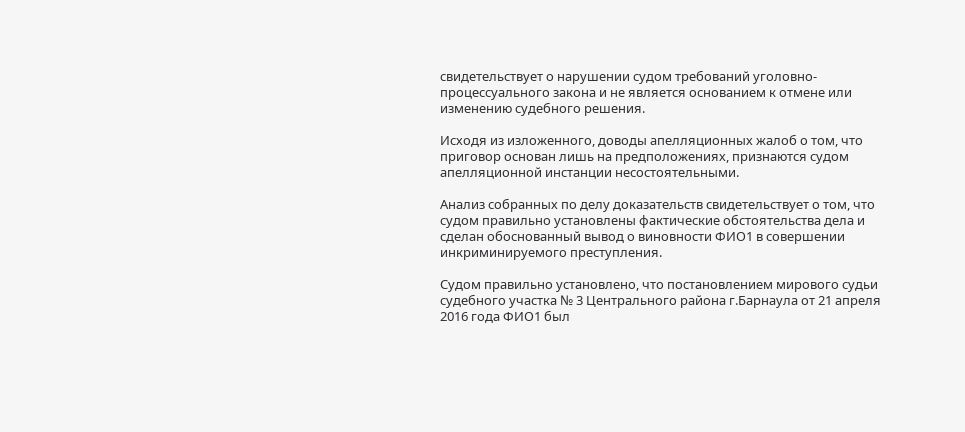свидетельствует о нарушении судом требований уголовно-процессуального закона и не является основанием к отмене или изменению судебного решения.

Исходя из изложенного, доводы апелляционных жалоб о том, что приговор основан лишь на предположениях, признаются судом апелляционной инстанции несостоятельными.

Анализ собранных по делу доказательств свидетельствует о том, что судом правильно установлены фактические обстоятельства дела и сделан обоснованный вывод о виновности ФИО1 в совершении инкриминируемого преступления.

Судом правильно установлено, что постановлением мирового судьи судебного участка № 3 Центрального района г.Барнаула от 21 апреля 2016 года ФИО1 был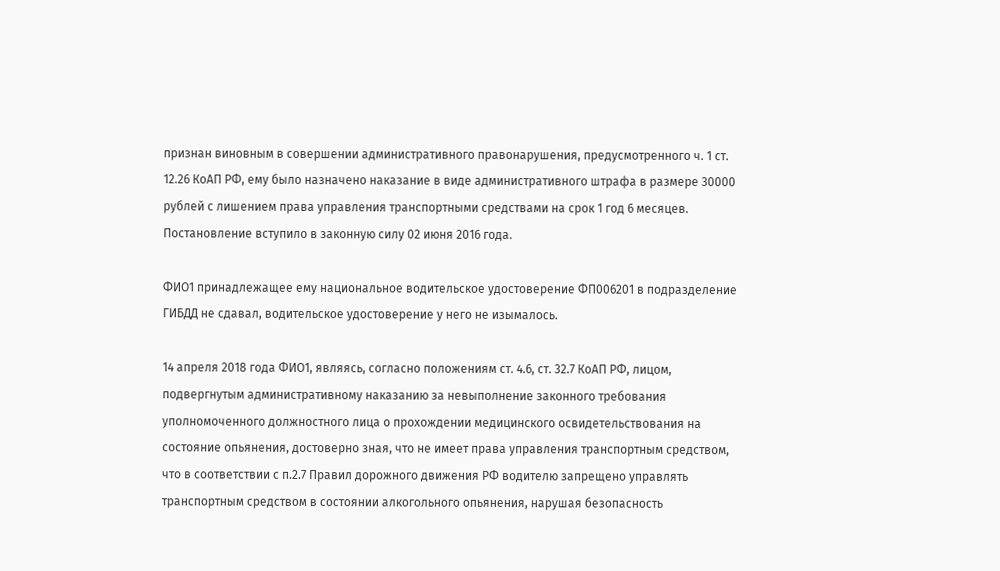признан виновным в совершении административного правонарушения, предусмотренного ч. 1 ст. 12.26 КоАП РФ, ему было назначено наказание в виде административного штрафа в размере 30000 рублей с лишением права управления транспортными средствами на срок 1 год 6 месяцев. Постановление вступило в законную силу 02 июня 2016 года.

ФИО1 принадлежащее ему национальное водительское удостоверение ФП006201 в подразделение ГИБДД не сдавал, водительское удостоверение у него не изымалось.

14 апреля 2018 года ФИО1, являясь, согласно положениям ст. 4.6, ст. 32.7 КоАП РФ, лицом, подвергнутым административному наказанию за невыполнение законного требования уполномоченного должностного лица о прохождении медицинского освидетельствования на состояние опьянения, достоверно зная, что не имеет права управления транспортным средством, что в соответствии с п.2.7 Правил дорожного движения РФ водителю запрещено управлять транспортным средством в состоянии алкогольного опьянения, нарушая безопасность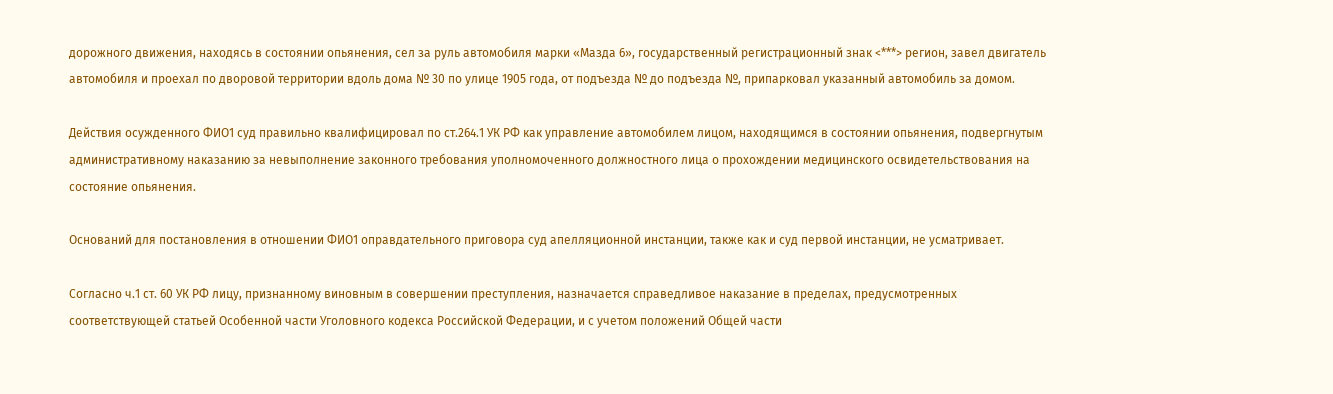дорожного движения, находясь в состоянии опьянения, сел за руль автомобиля марки «Мазда 6», государственный регистрационный знак <***> регион, завел двигатель автомобиля и проехал по дворовой территории вдоль дома № 30 по улице 1905 года, от подъезда № до подъезда №, припарковал указанный автомобиль за домом.

Действия осужденного ФИО1 суд правильно квалифицировал по ст.264.1 УК РФ как управление автомобилем лицом, находящимся в состоянии опьянения, подвергнутым административному наказанию за невыполнение законного требования уполномоченного должностного лица о прохождении медицинского освидетельствования на состояние опьянения.

Оснований для постановления в отношении ФИО1 оправдательного приговора суд апелляционной инстанции, также как и суд первой инстанции, не усматривает.

Согласно ч.1 ст. 60 УК РФ лицу, признанному виновным в совершении преступления, назначается справедливое наказание в пределах, предусмотренных соответствующей статьей Особенной части Уголовного кодекса Российской Федерации, и с учетом положений Общей части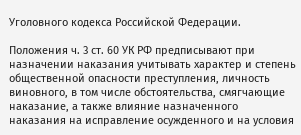Уголовного кодекса Российской Федерации.

Положения ч. 3 ст. 60 УК РФ предписывают при назначении наказания учитывать характер и степень общественной опасности преступления, личность виновного, в том числе обстоятельства, смягчающие наказание, а также влияние назначенного наказания на исправление осужденного и на условия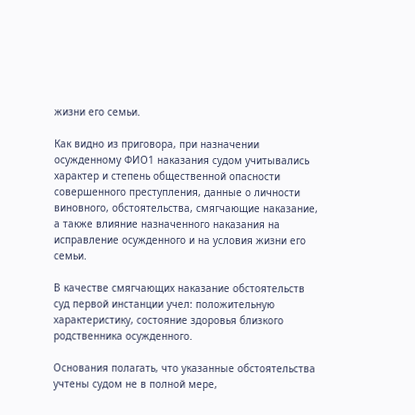жизни его семьи.

Как видно из приговора, при назначении осужденному ФИО1 наказания судом учитывались характер и степень общественной опасности совершенного преступления, данные о личности виновного, обстоятельства, смягчающие наказание, а также влияние назначенного наказания на исправление осужденного и на условия жизни его семьи.

В качестве смягчающих наказание обстоятельств суд первой инстанции учел: положительную характеристику, состояние здоровья близкого родственника осужденного.

Основания полагать, что указанные обстоятельства учтены судом не в полной мере,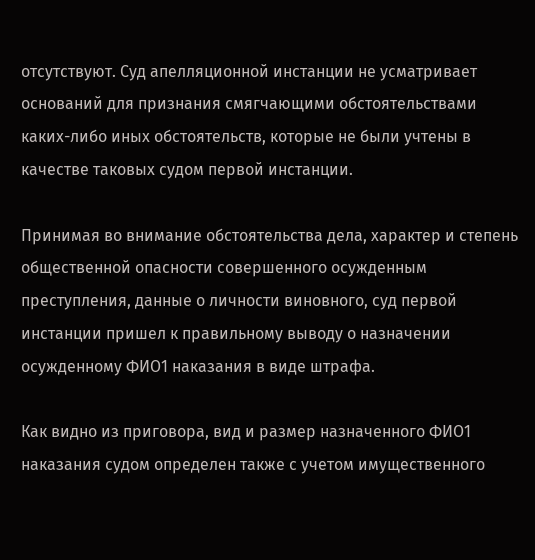отсутствуют. Суд апелляционной инстанции не усматривает оснований для признания смягчающими обстоятельствами каких-либо иных обстоятельств, которые не были учтены в качестве таковых судом первой инстанции.

Принимая во внимание обстоятельства дела, характер и степень общественной опасности совершенного осужденным преступления, данные о личности виновного, суд первой инстанции пришел к правильному выводу о назначении осужденному ФИО1 наказания в виде штрафа.

Как видно из приговора, вид и размер назначенного ФИО1 наказания судом определен также с учетом имущественного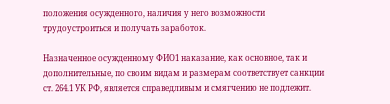положения осужденного, наличия у него возможности трудоустроиться и получать заработок.

Назначенное осужденному ФИО1 наказание, как основное, так и дополнительные, по своим видам и размерам соответствует санкции ст. 264.1 УК РФ, является справедливым и смягчению не подлежит.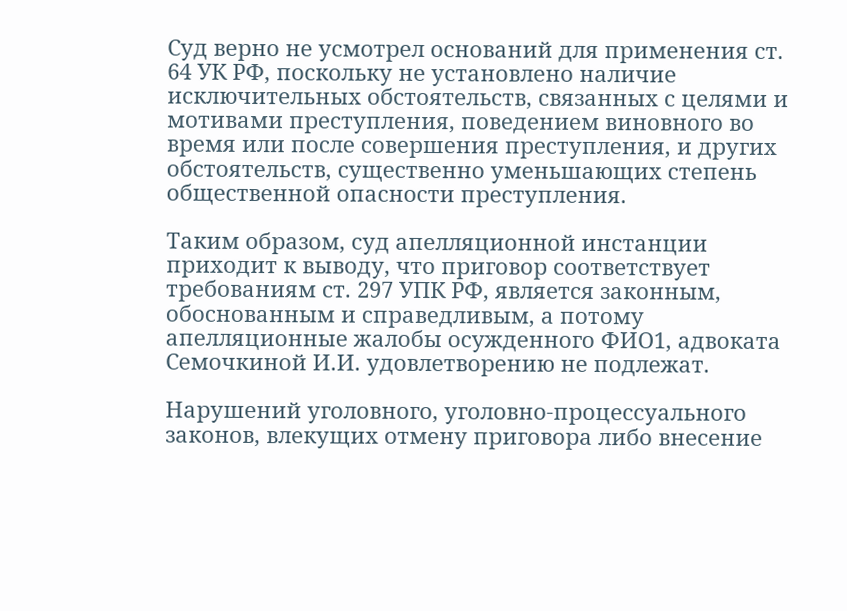Суд верно не усмотрел оснований для применения ст. 64 УК РФ, поскольку не установлено наличие исключительных обстоятельств, связанных с целями и мотивами преступления, поведением виновного во время или после совершения преступления, и других обстоятельств, существенно уменьшающих степень общественной опасности преступления.

Таким образом, суд апелляционной инстанции приходит к выводу, что приговор соответствует требованиям ст. 297 УПК РФ, является законным, обоснованным и справедливым, а потому апелляционные жалобы осужденного ФИО1, адвоката Семочкиной И.И. удовлетворению не подлежат.

Нарушений уголовного, уголовно-процессуального законов, влекущих отмену приговора либо внесение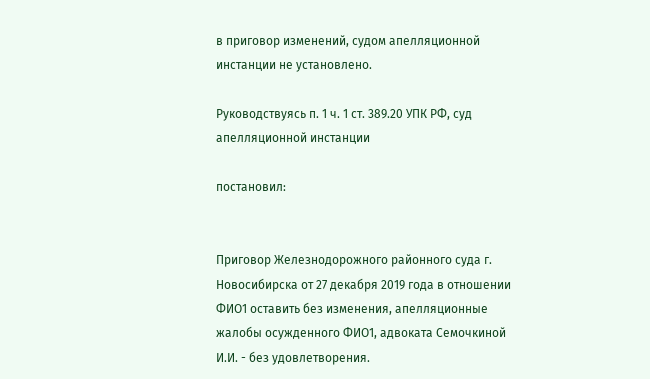в приговор изменений, судом апелляционной инстанции не установлено.

Руководствуясь п. 1 ч. 1 ст. 389.20 УПК РФ, суд апелляционной инстанции

постановил:


Приговор Железнодорожного районного суда г. Новосибирска от 27 декабря 2019 года в отношении ФИО1 оставить без изменения, апелляционные жалобы осужденного ФИО1, адвоката Семочкиной И.И. - без удовлетворения.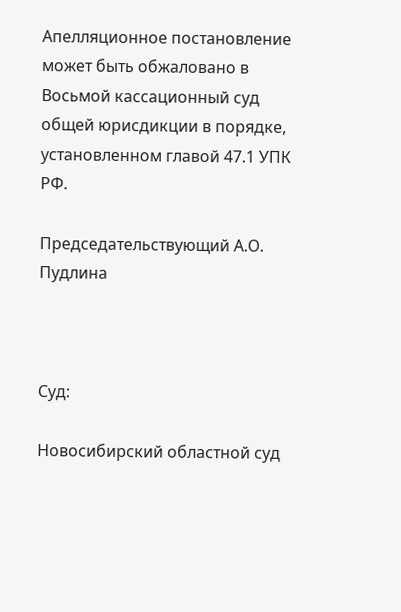Апелляционное постановление может быть обжаловано в Восьмой кассационный суд общей юрисдикции в порядке, установленном главой 47.1 УПК РФ.

Председательствующий А.О. Пудлина



Суд:

Новосибирский областной суд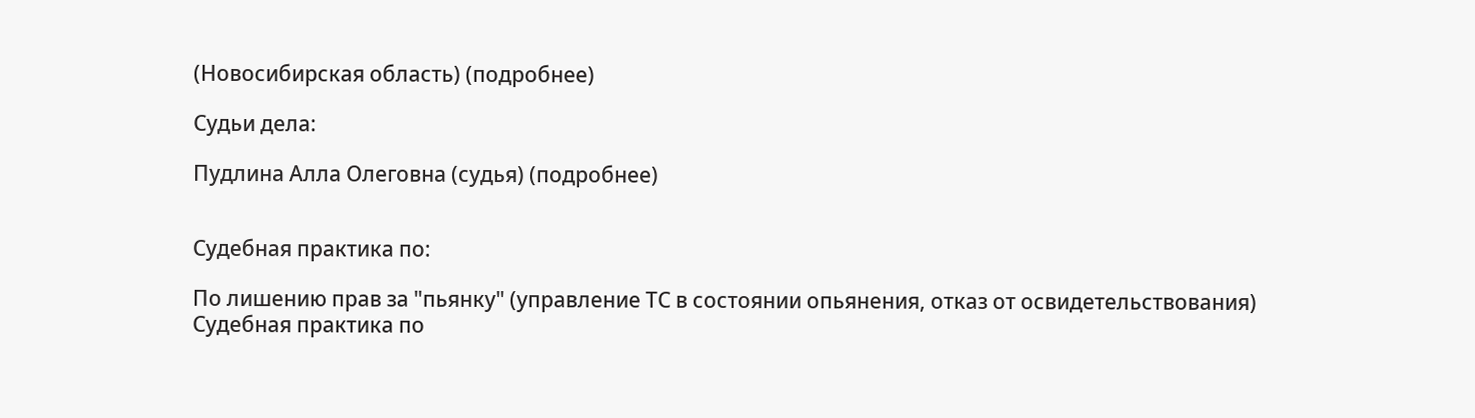(Новосибирская область) (подробнее)

Судьи дела:

Пудлина Алла Олеговна (судья) (подробнее)


Судебная практика по:

По лишению прав за "пьянку" (управление ТС в состоянии опьянения, отказ от освидетельствования)
Судебная практика по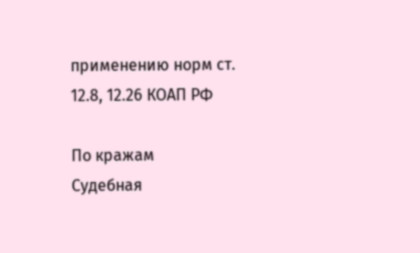применению норм ст. 12.8, 12.26 КОАП РФ

По кражам
Судебная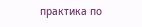практика по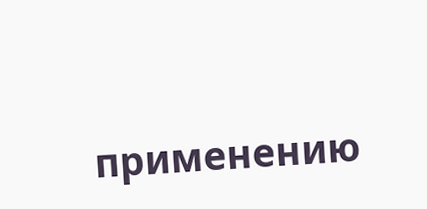применению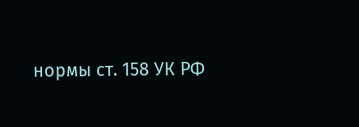нормы ст. 158 УК РФ